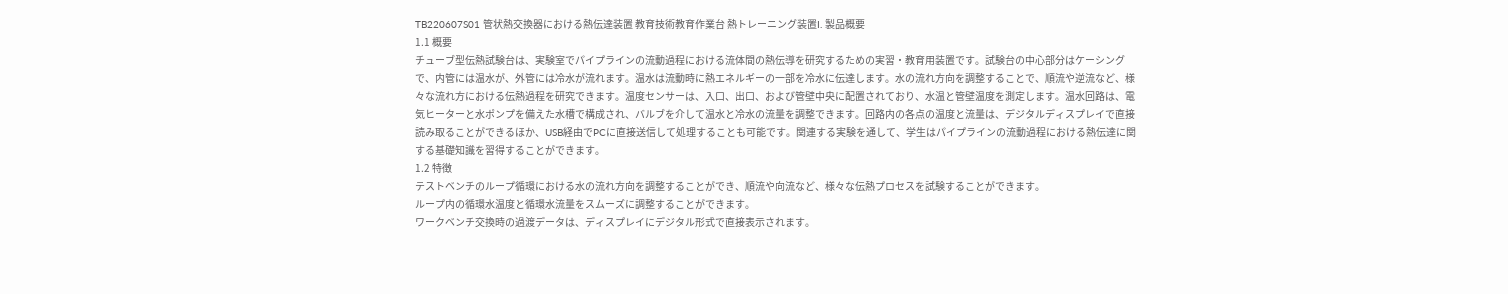TB220607S01 管状熱交換器における熱伝達装置 教育技術教育作業台 熱トレーニング装置I. 製品概要
1.1 概要
チューブ型伝熱試験台は、実験室でパイプラインの流動過程における流体間の熱伝導を研究するための実習・教育用装置です。試験台の中心部分はケーシングで、内管には温水が、外管には冷水が流れます。温水は流動時に熱エネルギーの一部を冷水に伝達します。水の流れ方向を調整することで、順流や逆流など、様々な流れ方における伝熱過程を研究できます。温度センサーは、入口、出口、および管壁中央に配置されており、水温と管壁温度を測定します。温水回路は、電気ヒーターと水ポンプを備えた水槽で構成され、バルブを介して温水と冷水の流量を調整できます。回路内の各点の温度と流量は、デジタルディスプレイで直接読み取ることができるほか、USB経由でPCに直接送信して処理することも可能です。関連する実験を通して、学生はパイプラインの流動過程における熱伝達に関する基礎知識を習得することができます。
1.2 特徴
テストベンチのループ循環における水の流れ方向を調整することができ、順流や向流など、様々な伝熱プロセスを試験することができます。
ループ内の循環水温度と循環水流量をスムーズに調整することができます。
ワークベンチ交換時の過渡データは、ディスプレイにデジタル形式で直接表示されます。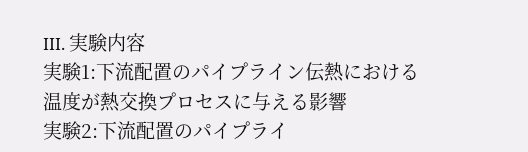III. 実験内容
実験1:下流配置のパイプライン伝熱における温度が熱交換プロセスに与える影響
実験2:下流配置のパイプライ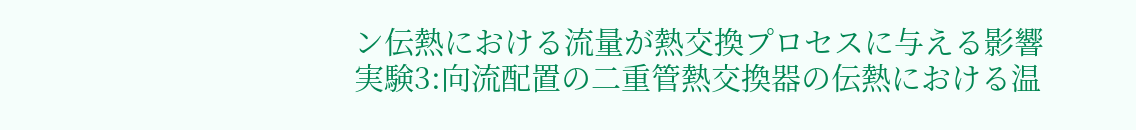ン伝熱における流量が熱交換プロセスに与える影響
実験3:向流配置の二重管熱交換器の伝熱における温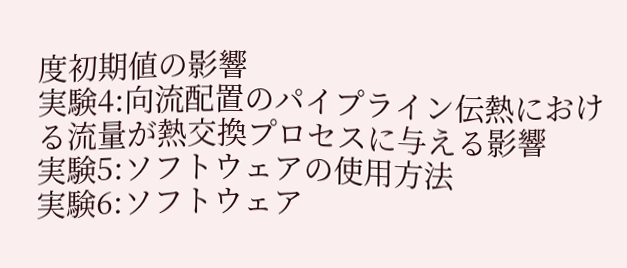度初期値の影響
実験4:向流配置のパイプライン伝熱における流量が熱交換プロセスに与える影響
実験5:ソフトウェアの使用方法
実験6:ソフトウェア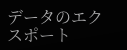データのエクスポート